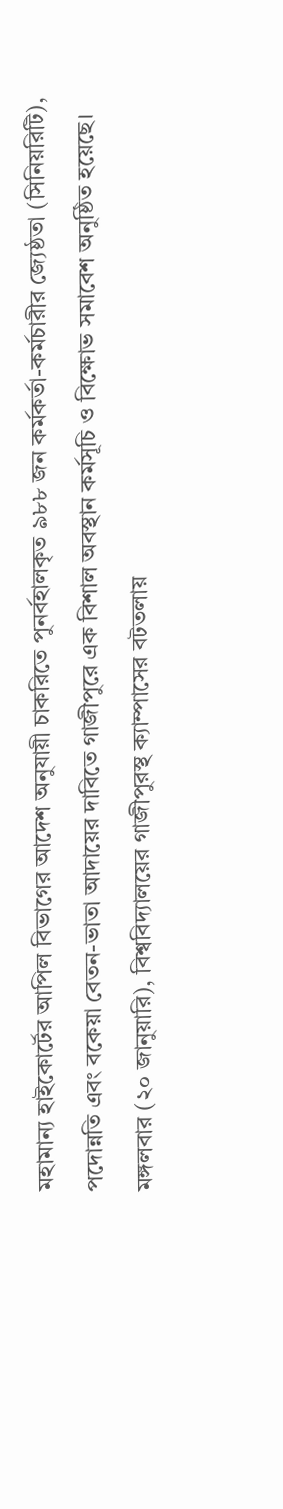মহামান্য হাইকোর্টের আপিল বিভাগের আদেশ অনুযায়ী চাকরিতে পুনর্বহালকৃত ৯৮৮ জন কর্মকর্তা-কর্মচারীর জ্যেষ্ঠতা (সিনিয়রিটি), পদোন্নতি এবং বকেয়া বেতন-ভাতা আদায়ের দাবিতে গাজীপুরে এক বিশাল অবস্থান কর্মসূচি ও বিক্ষোভ সমাবেশ অনুষ্ঠিত হয়েছে।
মঙ্গলবার (২০ জানুয়ারি), বিশ্ববিদ্যালয়ের গাজীপুরস্থ ক্যাম্পাসের বটতলায়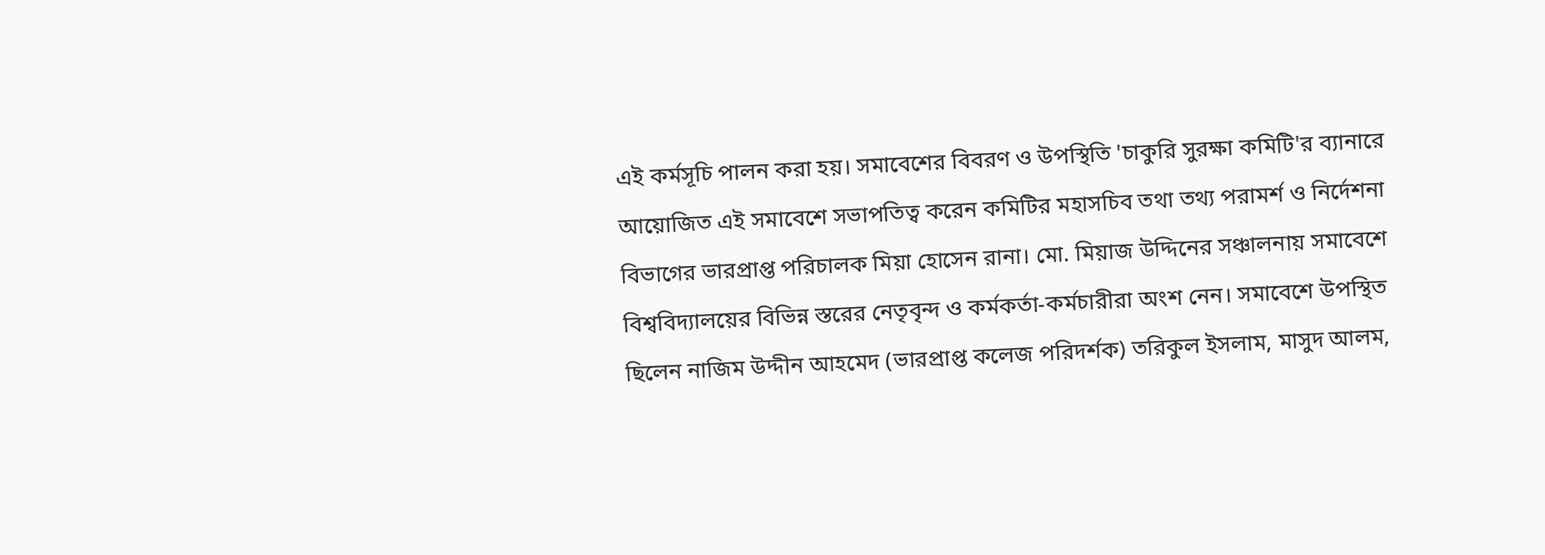এই কর্মসূচি পালন করা হয়। সমাবেশের বিবরণ ও উপস্থিতি 'চাকুরি সুরক্ষা কমিটি'র ব্যানারে আয়োজিত এই সমাবেশে সভাপতিত্ব করেন কমিটির মহাসচিব তথা তথ্য পরামর্শ ও নির্দেশনা বিভাগের ভারপ্রাপ্ত পরিচালক মিয়া হোসেন রানা। মো. মিয়াজ উদ্দিনের সঞ্চালনায় সমাবেশে বিশ্ববিদ্যালয়ের বিভিন্ন স্তরের নেতৃবৃন্দ ও কর্মকর্তা-কর্মচারীরা অংশ নেন। সমাবেশে উপস্থিত ছিলেন নাজিম উদ্দীন আহমেদ (ভারপ্রাপ্ত কলেজ পরিদর্শক) তরিকুল ইসলাম, মাসুদ আলম,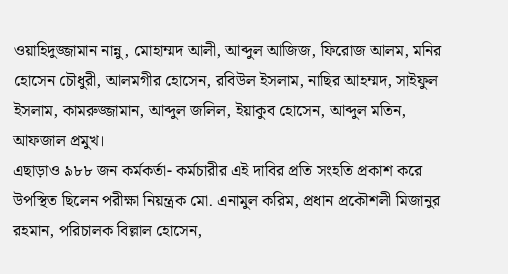ওয়াহিদুজ্জামান নান্নু, মোহাম্মদ আলী, আব্দুল আজিজ, ফিরোজ আলম, মনির হোসেন চৌধুরী, আলমগীর হোসেন, রবিউল ইসলাম, নাছির আহম্মদ, সাইফুল ইসলাম, কামরুজ্জামান, আব্দুল জলিল, ইয়াকুব হোসেন, আব্দুল মতিন, আফজাল প্রমুখ।
এছাড়াও ৯৮৮ জন কর্মকর্তা- কর্মচারীর এই দাবির প্রতি সংহতি প্রকাশ করে উপস্থিত ছিলেন পরীক্ষা নিয়ন্ত্রক মো. এনামুল করিম, প্রধান প্রকৌশলী মিজানুর রহমান, পরিচালক বিল্লাল হোসেন,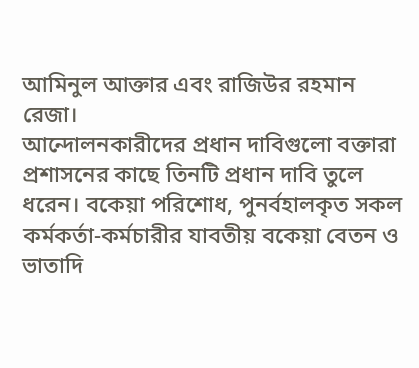আমিনুল আক্তার এবং রাজিউর রহমান রেজা।
আন্দোলনকারীদের প্রধান দাবিগুলো বক্তারা প্রশাসনের কাছে তিনটি প্রধান দাবি তুলে ধরেন। বকেয়া পরিশোধ, পুনর্বহালকৃত সকল কর্মকর্তা-কর্মচারীর যাবতীয় বকেয়া বেতন ও ভাতাদি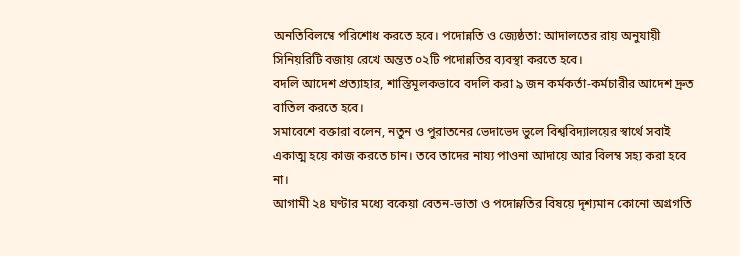অনতিবিলম্বে পরিশোধ করতে হবে। পদোন্নতি ও জ্যেষ্ঠতা: আদালতের রায় অনুযায়ী সিনিয়রিটি বজায় রেখে অন্তত ০২টি পদোন্নতির ব্যবস্থা করতে হবে।
বদলি আদেশ প্রত্যাহার, শাস্তিমূলকভাবে বদলি করা ৯ জন কর্মকর্তা-কর্মচারীর আদেশ দ্রুত বাতিল করতে হবে।
সমাবেশে বক্তারা বলেন, নতুন ও পুরাতনের ভেদাভেদ ভুলে বিশ্ববিদ্যালয়ের স্বার্থে সবাই একাত্ম হয়ে কাজ করতে চান। তবে তাদের নায্য পাওনা আদায়ে আর বিলম্ব সহ্য করা হবে না।
আগামী ২৪ ঘণ্টার মধ্যে বকেয়া বেতন-ভাতা ও পদোন্নতির বিষয়ে দৃশ্যমান কোনো অগ্রগতি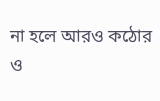না হলে আরও কঠোর ও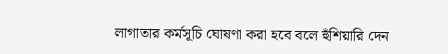লাগাতার কর্মসূচি ঘোষণা করা হবে বলে হুঁশিয়ারি দেন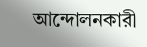আন্দোলনকারী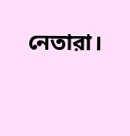নেতারা।